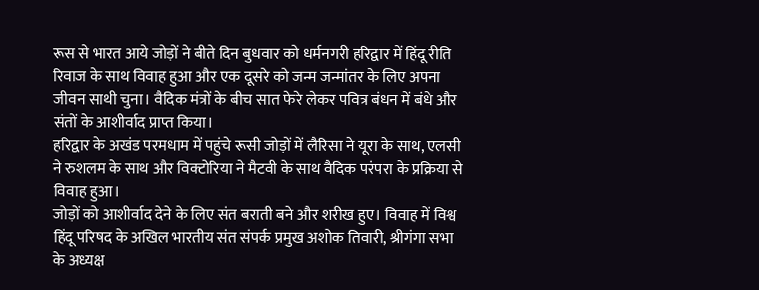रूस से भारत आये जोड़ों ने बीते दिन बुधवार को धर्मनगरी हरिद्वार में हिंदू रीति रिवाज के साथ विवाह हुआ और एक दूसरे को जन्म जन्मांतर के लिए अपना जीवन साथी चुना। वैदिक मंत्रों के बीच सात फेरे लेकर पवित्र बंधन में बंधे और संतों के आशीर्वाद प्राप्त किया।
हरिद्वार के अखंड परमधाम में पहुंचे रूसी जोड़ों में लैरिसा ने यूरा के साथ, एलसी ने रुशलम के साथ और विक्टोरिया ने मैटवी के साथ वैदिक परंपरा के प्रक्रिया से विवाह हुआ।
जोड़ों को आशीर्वाद देने के लिए संत बराती बने और शरीख हुए। विवाह में विश्व हिंदू परिषद के अखिल भारतीय संत संपर्क प्रमुख अशोक तिवारी, श्रीगंगा सभा के अध्यक्ष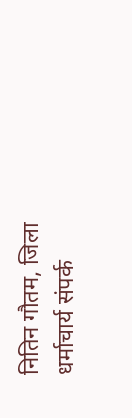नितिन गौतम, जिला धर्माचार्य संपर्क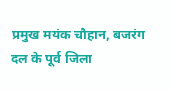प्रमुख मयंक चौहान, बजरंग दल के पूर्व जिला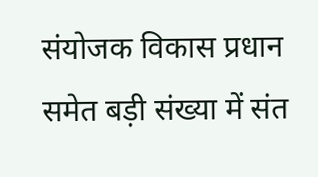संयोजक विकास प्रधान समेत बड़ी संख्या में संत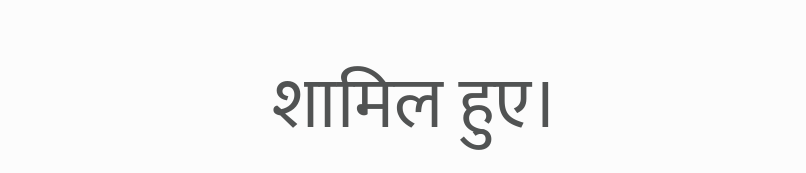शामिल हुए।